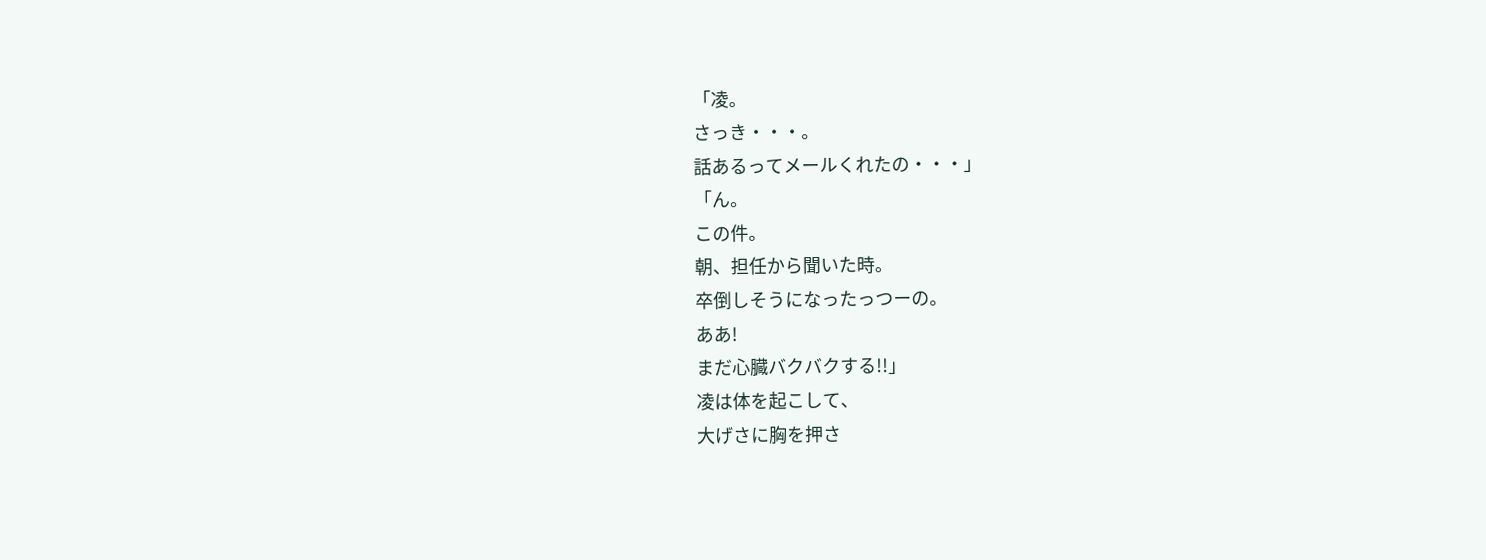「凌。
さっき・・・。
話あるってメールくれたの・・・」
「ん。
この件。
朝、担任から聞いた時。
卒倒しそうになったっつーの。
ああ!
まだ心臓バクバクする!!」
凌は体を起こして、
大げさに胸を押さ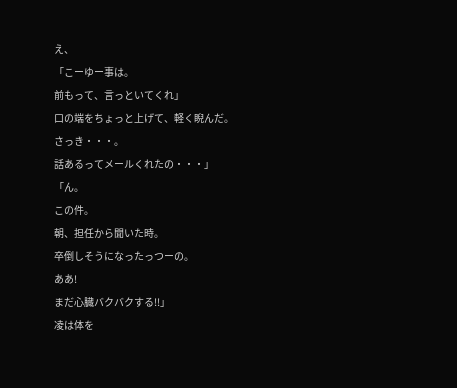え、
「こーゆー事は。
前もって、言っといてくれ」
口の端をちょっと上げて、軽く睨んだ。
さっき・・・。
話あるってメールくれたの・・・」
「ん。
この件。
朝、担任から聞いた時。
卒倒しそうになったっつーの。
ああ!
まだ心臓バクバクする!!」
凌は体を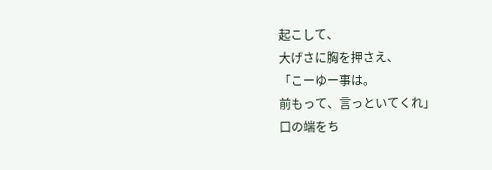起こして、
大げさに胸を押さえ、
「こーゆー事は。
前もって、言っといてくれ」
口の端をち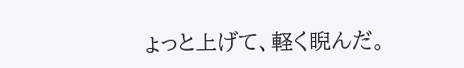ょっと上げて、軽く睨んだ。